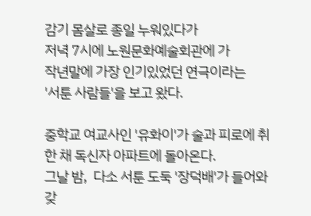감기 몸살로 종일 누워있다가
저녁 7시에 노원문화예술회관에 가
작년말에 가장 인기있었던 연극이라는
'서툰 사람들'을 보고 왔다.

중학교 여교사인 '유화이'가 술과 피로에 취한 채 독신자 아파트에 돌아온다.
그날 밤,  다소 서툰 도둑 '장덕배'가 들어와 갖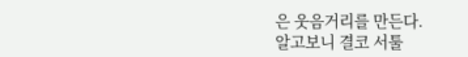은 웃음거리를 만든다.
알고보니 결코 서툴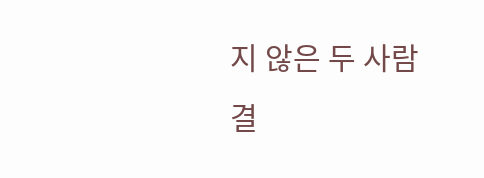지 않은 두 사람
결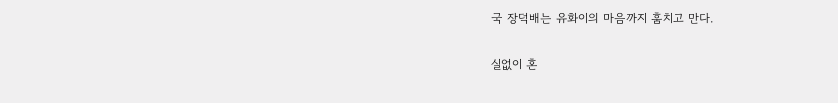국 장덕배는 유화이의 마음까지 훔치고 만다.

실없이 혼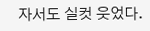자서도 실컷 웃었다.